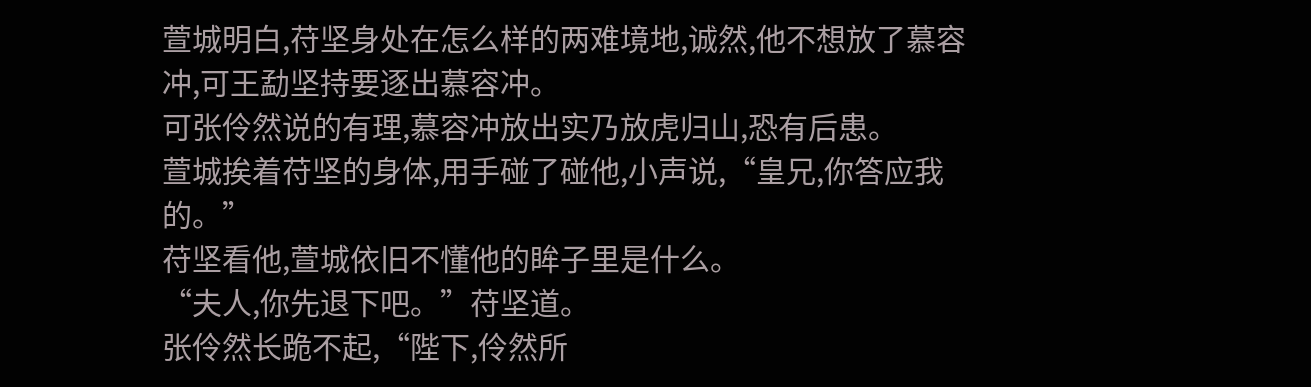萱城明白,苻坚身处在怎么样的两难境地,诚然,他不想放了慕容冲,可王勐坚持要逐出慕容冲。
可张伶然说的有理,慕容冲放出实乃放虎归山,恐有后患。
萱城挨着苻坚的身体,用手碰了碰他,小声说,“皇兄,你答应我的。”
苻坚看他,萱城依旧不懂他的眸子里是什么。
“夫人,你先退下吧。”苻坚道。
张伶然长跪不起,“陛下,伶然所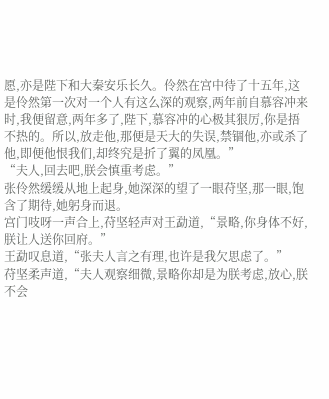愿,亦是陛下和大秦安乐长久。伶然在宫中待了十五年,这是伶然第一次对一个人有这么深的观察,两年前自慕容冲来时,我便留意,两年多了,陛下,慕容冲的心极其狠厉,你是捂不热的。所以,放走他,那便是天大的失误,禁锢他,亦或杀了他,即便他恨我们,却终究是折了翼的凤凰。”
“夫人,回去吧,朕会慎重考虑。”
张伶然缓缓从地上起身,她深深的望了一眼苻坚,那一眼,饱含了期待,她躬身而退。
宫门吱呀一声合上,苻坚轻声对王勐道,“景略,你身体不好,朕让人送你回府。”
王勐叹息道,“张夫人言之有理,也许是我欠思虑了。”
苻坚柔声道,“夫人观察细微,景略你却是为朕考虑,放心,朕不会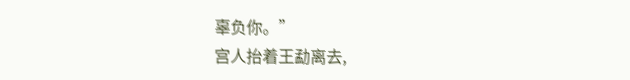辜负你。”
宫人抬着王勐离去,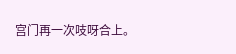宫门再一次吱呀合上。